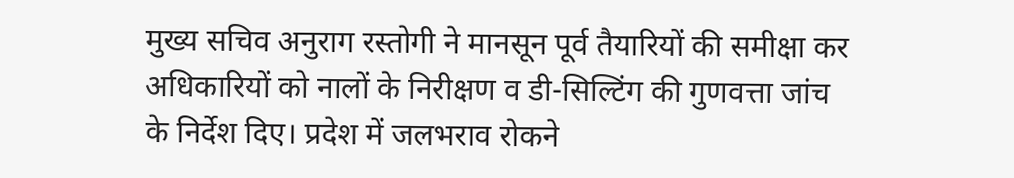मुख्य सचिव अनुराग रस्तोगी ने मानसून पूर्व तैयारियों की समीक्षा कर अधिकारियों को नालों के निरीक्षण व डी-सिल्टिंग की गुणवत्ता जांच के निर्देश दिए। प्रदेश में जलभराव रोकने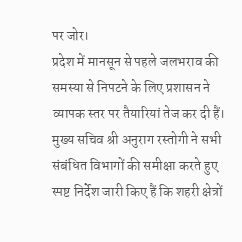पर जोर।
प्रदेश में मानसून से पहले जलभराव की समस्या से निपटने के लिए प्रशासन ने व्यापक स्तर पर तैयारियां तेज कर दी हैं। मुख्य सचिव श्री अनुराग रस्तोगी ने सभी संबंधित विभागों की समीक्षा करते हुए स्पष्ट निर्देश जारी किए हैं कि शहरी क्षेत्रों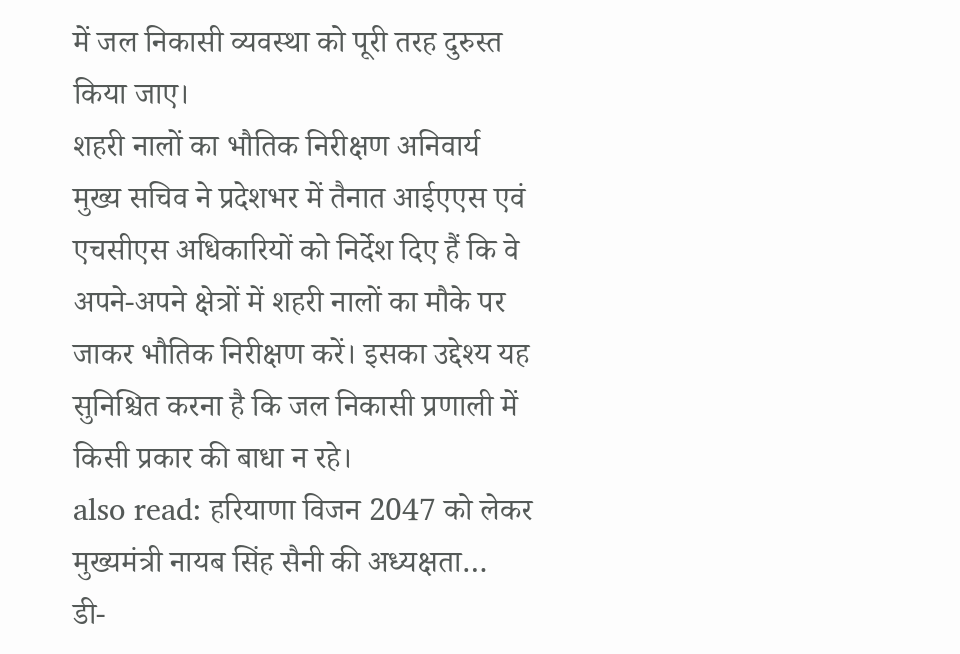में जल निकासी व्यवस्था को पूरी तरह दुरुस्त किया जाए।
शहरी नालों का भौतिक निरीक्षण अनिवार्य
मुख्य सचिव ने प्रदेशभर में तैनात आईएएस एवं एचसीएस अधिकारियों को निर्देश दिए हैं कि वे अपने-अपने क्षेत्रों में शहरी नालों का मौके पर जाकर भौतिक निरीक्षण करें। इसका उद्देश्य यह सुनिश्चित करना है कि जल निकासी प्रणाली में किसी प्रकार की बाधा न रहे।
also read: हरियाणा विजन 2047 को लेकर मुख्यमंत्री नायब सिंह सैनी की अध्यक्षता…
डी-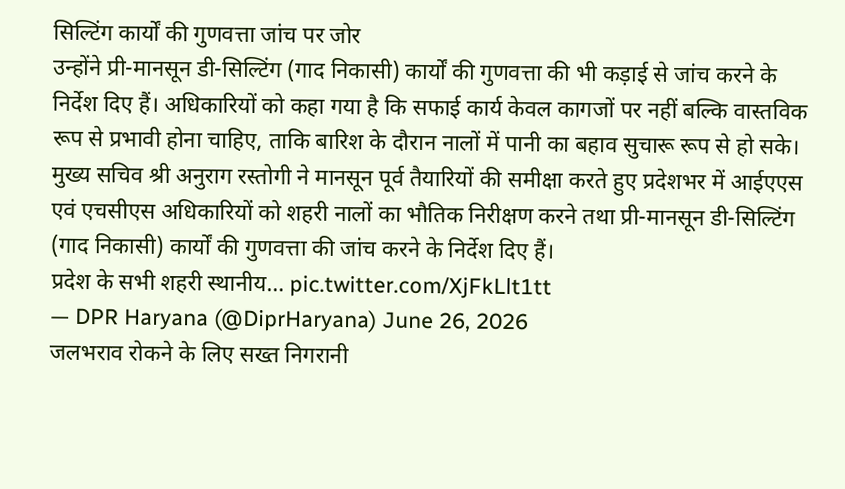सिल्टिंग कार्यों की गुणवत्ता जांच पर जोर
उन्होंने प्री-मानसून डी-सिल्टिंग (गाद निकासी) कार्यों की गुणवत्ता की भी कड़ाई से जांच करने के निर्देश दिए हैं। अधिकारियों को कहा गया है कि सफाई कार्य केवल कागजों पर नहीं बल्कि वास्तविक रूप से प्रभावी होना चाहिए, ताकि बारिश के दौरान नालों में पानी का बहाव सुचारू रूप से हो सके।
मुख्य सचिव श्री अनुराग रस्तोगी ने मानसून पूर्व तैयारियों की समीक्षा करते हुए प्रदेशभर में आईएएस एवं एचसीएस अधिकारियों को शहरी नालों का भौतिक निरीक्षण करने तथा प्री-मानसून डी-सिल्टिंग (गाद निकासी) कार्यों की गुणवत्ता की जांच करने के निर्देश दिए हैं।
प्रदेश के सभी शहरी स्थानीय… pic.twitter.com/XjFkLlt1tt
— DPR Haryana (@DiprHaryana) June 26, 2026
जलभराव रोकने के लिए सख्त निगरानी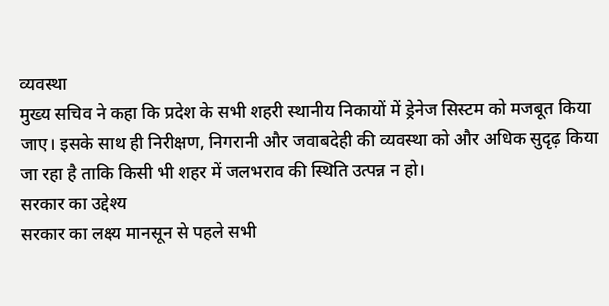व्यवस्था
मुख्य सचिव ने कहा कि प्रदेश के सभी शहरी स्थानीय निकायों में ड्रेनेज सिस्टम को मजबूत किया जाए। इसके साथ ही निरीक्षण, निगरानी और जवाबदेही की व्यवस्था को और अधिक सुदृढ़ किया जा रहा है ताकि किसी भी शहर में जलभराव की स्थिति उत्पन्न न हो।
सरकार का उद्देश्य
सरकार का लक्ष्य मानसून से पहले सभी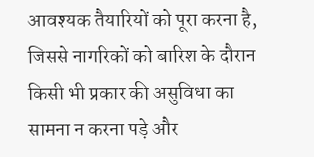आवश्यक तैयारियों को पूरा करना है, जिससे नागरिकों को बारिश के दौरान किसी भी प्रकार की असुविधा का सामना न करना पड़े और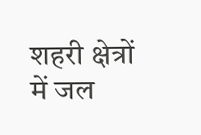शहरी क्षेत्रों में जल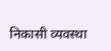निकासी व्यवस्था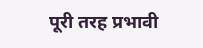पूरी तरह प्रभावी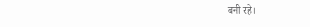बनी रहे।